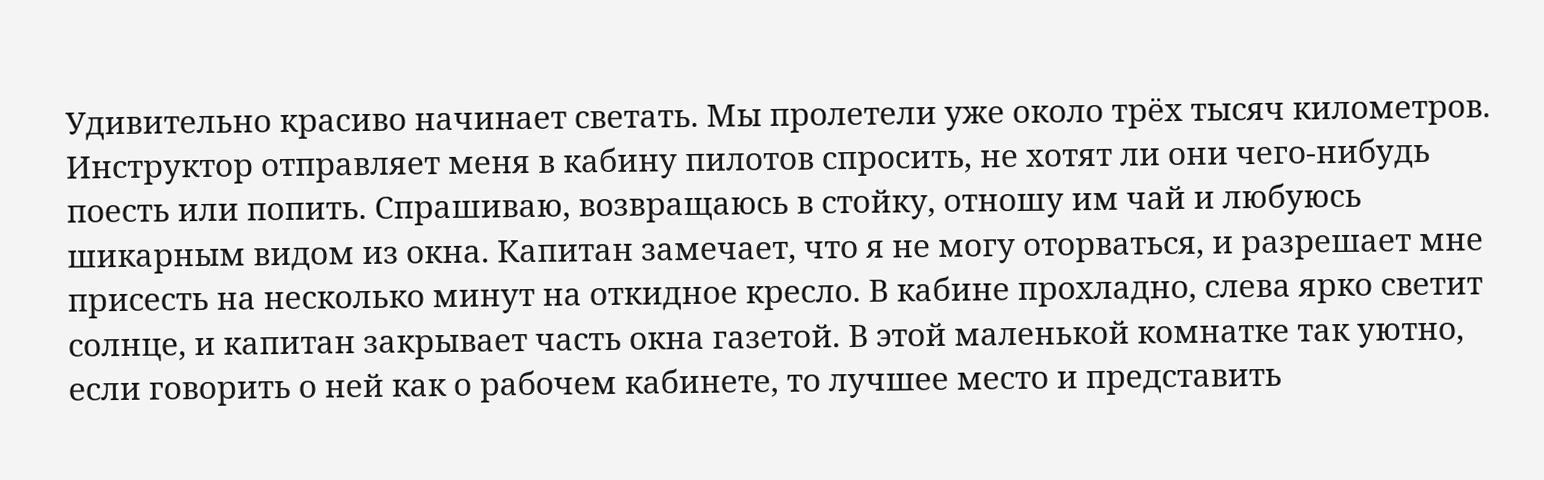Удивительно красиво начинает светать. Мы пролетели уже около трёх тысяч километров. Инструктор отправляет меня в кабину пилотов спросить, не хотят ли они чего-нибудь поесть или попить. Спрашиваю, возвращаюсь в стойку, отношу им чай и любуюсь шикарным видом из окна. Капитан замечает, что я не могу оторваться, и разрешает мне присесть на несколько минут на откидное кресло. В кабине прохладно, слева ярко светит солнце, и капитан закрывает часть окна газетой. В этой маленькой комнатке так уютно, если говорить о ней как о рабочем кабинете, то лучшее место и представить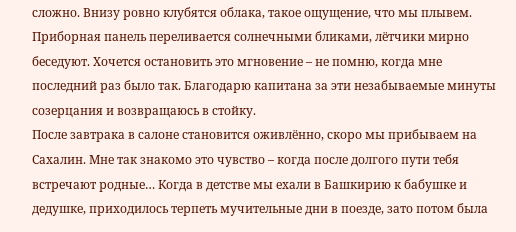сложно. Внизу ровно клубятся облака, такое ощущение, что мы плывем. Приборная панель переливается солнечными бликами, лётчики мирно беседуют. Хочется остановить это мгновение – не помню, когда мне последний раз было так. Благодарю капитана за эти незабываемые минуты созерцания и возвращаюсь в стойку.
После завтрака в салоне становится оживлённо, скоро мы прибываем на Сахалин. Мне так знакомо это чувство – когда после долгого пути тебя встречают родные… Когда в детстве мы ехали в Башкирию к бабушке и дедушке, приходилось терпеть мучительные дни в поезде, зато потом была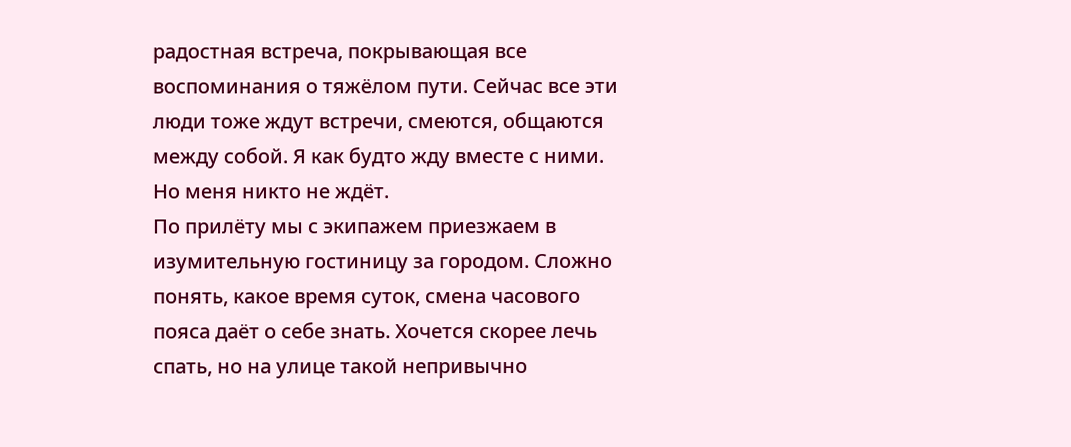радостная встреча, покрывающая все воспоминания о тяжёлом пути. Сейчас все эти люди тоже ждут встречи, смеются, общаются между собой. Я как будто жду вместе с ними. Но меня никто не ждёт.
По прилёту мы с экипажем приезжаем в изумительную гостиницу за городом. Сложно понять, какое время суток, смена часового пояса даёт о себе знать. Хочется скорее лечь спать, но на улице такой непривычно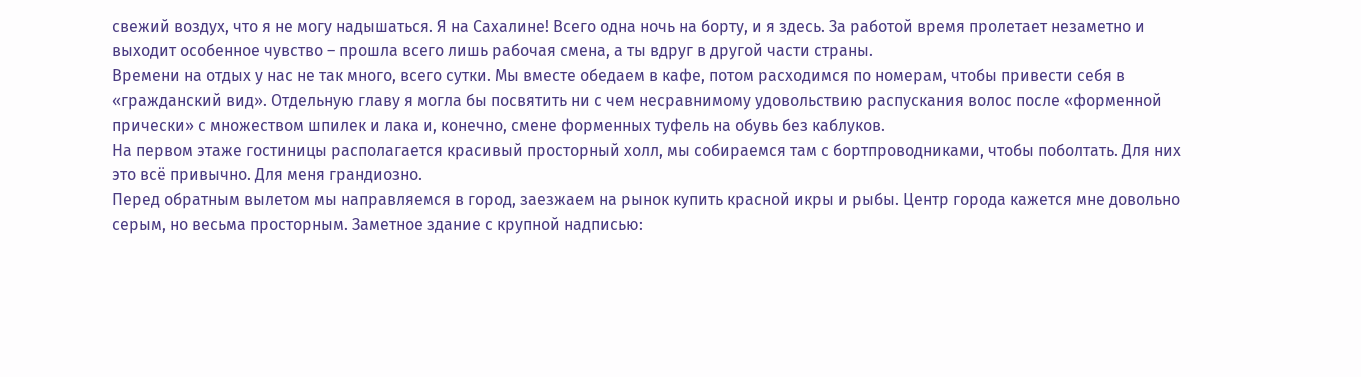свежий воздух, что я не могу надышаться. Я на Сахалине! Всего одна ночь на борту, и я здесь. За работой время пролетает незаметно и выходит особенное чувство – прошла всего лишь рабочая смена, а ты вдруг в другой части страны.
Времени на отдых у нас не так много, всего сутки. Мы вместе обедаем в кафе, потом расходимся по номерам, чтобы привести себя в «гражданский вид». Отдельную главу я могла бы посвятить ни с чем несравнимому удовольствию распускания волос после «форменной прически» с множеством шпилек и лака и, конечно, смене форменных туфель на обувь без каблуков.
На первом этаже гостиницы располагается красивый просторный холл, мы собираемся там с бортпроводниками, чтобы поболтать. Для них это всё привычно. Для меня грандиозно.
Перед обратным вылетом мы направляемся в город, заезжаем на рынок купить красной икры и рыбы. Центр города кажется мне довольно серым, но весьма просторным. Заметное здание с крупной надписью: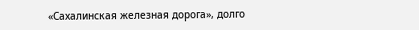«Сахалинская железная дорога», долго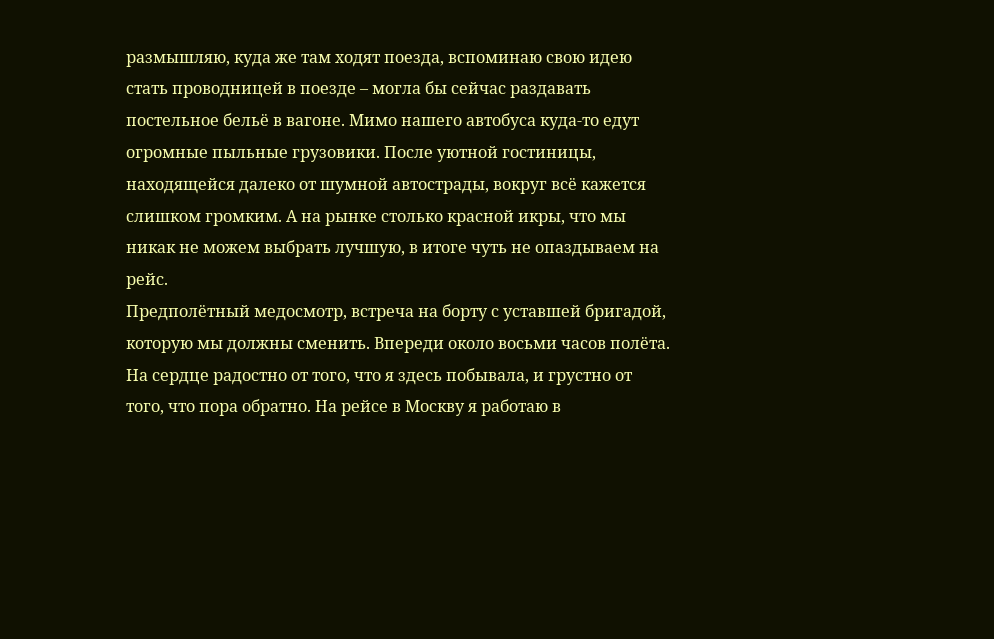размышляю, куда же там ходят поезда, вспоминаю свою идею стать проводницей в поезде – могла бы сейчас раздавать постельное бельё в вагоне. Мимо нашего автобуса куда-то едут огромные пыльные грузовики. После уютной гостиницы, находящейся далеко от шумной автострады, вокруг всё кажется слишком громким. А на рынке столько красной икры, что мы никак не можем выбрать лучшую, в итоге чуть не опаздываем на рейс.
Предполётный медосмотр, встреча на борту с уставшей бригадой, которую мы должны сменить. Впереди около восьми часов полёта. На сердце радостно от того, что я здесь побывала, и грустно от того, что пора обратно. На рейсе в Москву я работаю в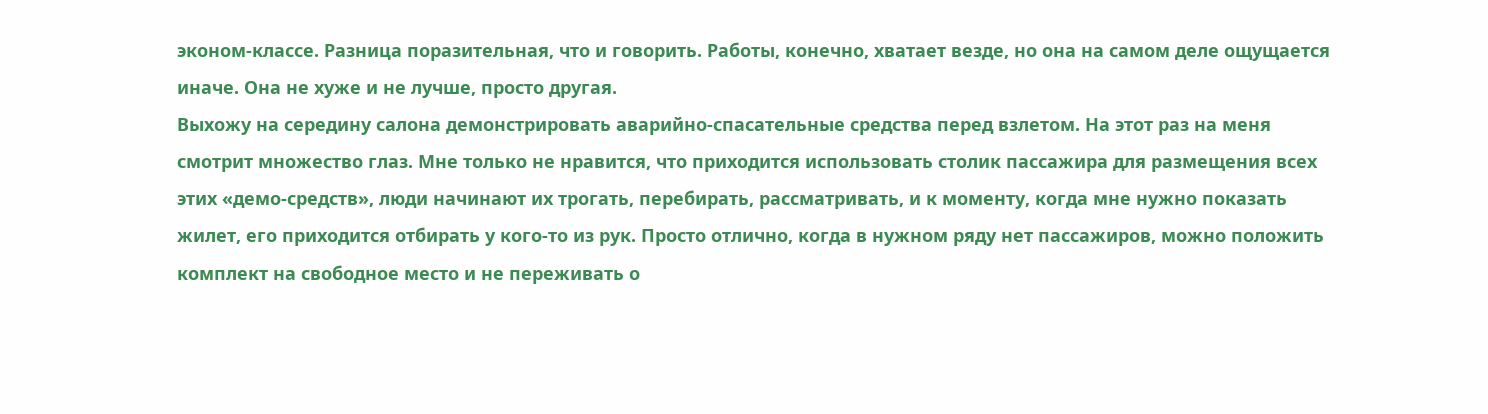эконом-классе. Разница поразительная, что и говорить. Работы, конечно, хватает везде, но она на самом деле ощущается иначе. Она не хуже и не лучше, просто другая.
Выхожу на середину салона демонстрировать аварийно-спасательные средства перед взлетом. На этот раз на меня смотрит множество глаз. Мне только не нравится, что приходится использовать столик пассажира для размещения всех этих «демо-средств», люди начинают их трогать, перебирать, рассматривать, и к моменту, когда мне нужно показать жилет, его приходится отбирать у кого-то из рук. Просто отлично, когда в нужном ряду нет пассажиров, можно положить комплект на свободное место и не переживать о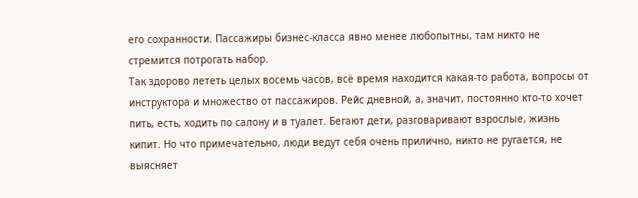его сохранности. Пассажиры бизнес-класса явно менее любопытны, там никто не стремится потрогать набор.
Так здорово лететь целых восемь часов, всё время находится какая-то работа, вопросы от инструктора и множество от пассажиров. Рейс дневной, а, значит, постоянно кто-то хочет пить, есть, ходить по салону и в туалет. Бегают дети, разговаривают взрослые, жизнь кипит. Но что примечательно, люди ведут себя очень прилично, никто не ругается, не выясняет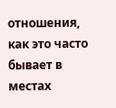отношения, как это часто бывает в местах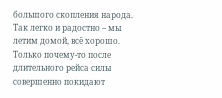большого скопления народа. Так легко и радостно – мы летим домой, всё хорошо. Только почему-то после длительного рейса силы совершенно покидают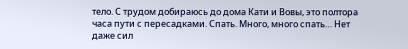тело. С трудом добираюсь до дома Кати и Вовы, это полтора часа пути с пересадками. Спать. Много, много спать… Нет даже сил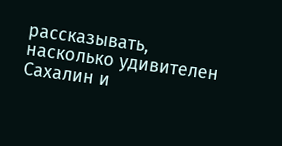рассказывать, насколько удивителен Сахалин и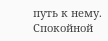путь к нему.
Спокойной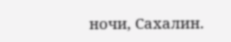ночи, Сахалин.